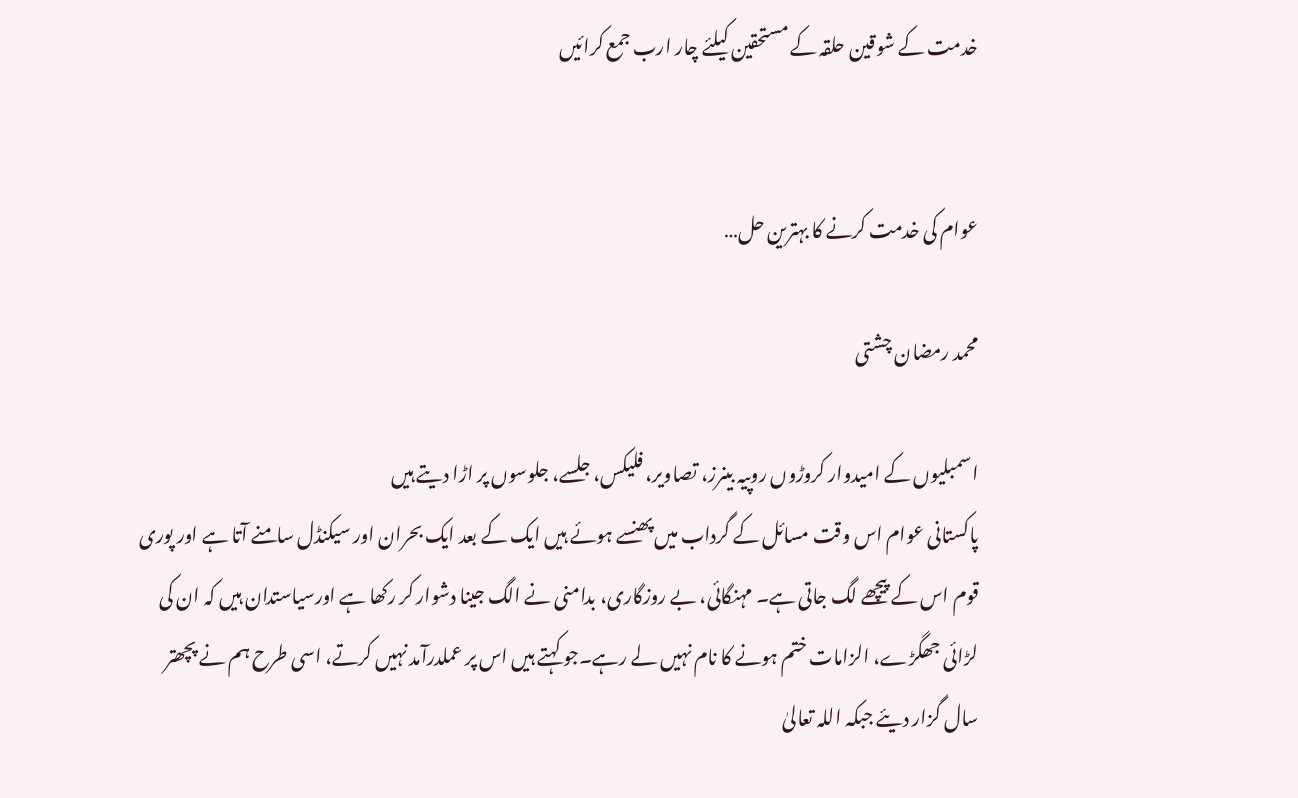خدمت کے شوقین حلقہ کے مستحقین کیلئے چار ارب جمع کرائیں


عوام کی خدمت کرنے کا بہترین حل…

محمد رمضان چشتی

اسمبلیوں کے امیدوار کروڑوں روپیہ بینرز، تصاویر، فلیکس، جلسے، جلوسوں پر اڑا دیتے ہیں
پاکستانی عوام اس وقت مسائل کے گرداب میں پھنسے ہوئے ہیں ایک کے بعد ایک بحران اور سیکنڈل سامنے آتا ہے اور پوری قوم اس کے پیچھے لگ جاتی ہے۔ مہنگائی، بے روزگاری، بدامنی نے الگ جینا دشوار کر رکھا ہے اورسیاستدان ہیں کہ ان کی لڑائی جھگڑے، الزامات ختم ہونے کا نام نہیں لے رہے۔جو کہتے ہیں اس پر عملدرآمد نہیں کرتے، اسی طرح ہم نے پچھتر سال گزار دیئے جبکہ اللہ تعالیٰ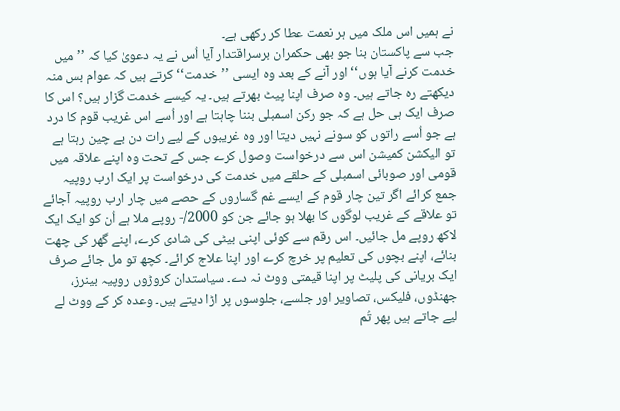نے ہمیں اس ملک میں ہر نعمت عطا کر رکھی ہے۔
جب سے پاکستان بنا جو بھی حکمران برسراقتدار آیا اُس نے یہ دعویٰ کیا کہ ’’میں خدمت کرنے آیا ہوں‘‘ اور آنے کے بعد وہ ایسی ’’خدمت‘‘ کرتے ہیں کہ عوام بس منہ دیکھتے رہ جاتے ہیں۔ وہ صرف اپنا پیٹ بھرتے ہیں۔ یہ کیسے خدمت گزار ہیں؟ اس کا صرف ایک ہی حل ہے کہ جو رکن اسمبلی بننا چاہتا ہے اور اُسے اس غریب قوم کا درد ہے جو اُسے راتوں کو سونے نہیں دیتا اور وہ غریبوں کے لیے رات دن بے چین رہتا ہے تو الیکشن کمیشن اس سے درخواست وصول کرے جس کے تحت وہ اپنے علاقہ میں قومی اور صوبائی اسمبلی کے حلقے میں خدمت کی درخواست پر ایک ارب روپیہ جمع کرائے اگر تین چار قوم کے ایسے غم گساروں کے حصے میں چار ارب روپیہ آجائے تو علاقے کے غریب لوگوں کا بھلا ہو جائے جن کو 2000/- روپے ملا ہے اُن کو ایک ایک لاکھ روپے مل جائیں۔ اس رقم سے کوئی اپنی بیٹی کی شادی کرے، اپنے گھر کی چھت بنائے، اپنے بچوں کی تعلیم پر خرچ کرے اور اپنا علاج کرائے۔ کچھ تو مل جائے صرف ایک بریانی کی پلیٹ پر اپنا قیمتی ووٹ نہ دے۔ سیاستدان کروڑوں روپیہ بینرز، جھنڈوں، فلیکس، تصاویر اور جلسے، جلوسوں پر اڑا دیتے ہیں۔ وعدہ کر کے ووٹ لے لیے جاتے ہیں پھر تُم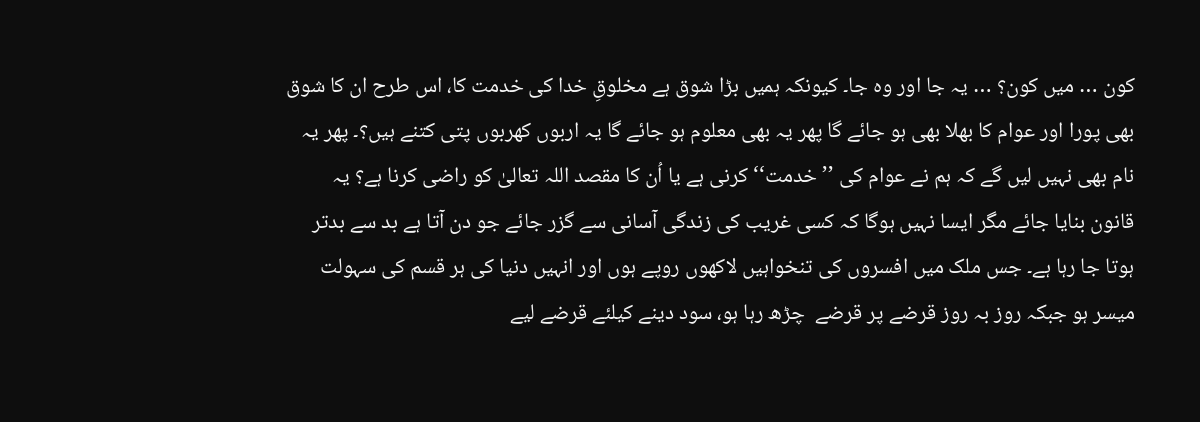کون … میں کون؟ … یہ جا اور وہ جا۔ کیونکہ ہمیں بڑا شوق ہے مخلوقِ خدا کی خدمت کا، اس طرح ان کا شوق بھی پورا اور عوام کا بھلا بھی ہو جائے گا پھر یہ بھی معلوم ہو جائے گا یہ اربوں کھربوں پتی کتنے ہیں؟۔ پھر یہ نام بھی نہیں لیں گے کہ ہم نے عوام کی ’’خدمت‘‘ کرنی ہے یا اُن کا مقصد اللہ تعالیٰ کو راضی کرنا ہے؟ یہ قانون بنایا جائے مگر ایسا نہیں ہوگا کہ کسی غریب کی زندگی آسانی سے گزر جائے جو دن آتا ہے بد سے بدتر ہوتا جا رہا ہے۔ جس ملک میں افسروں کی تنخواہیں لاکھوں روپے ہوں اور انہیں دنیا کی ہر قسم کی سہولت میسر ہو جبکہ روز بہ روز قرضے پر قرضے  چڑھ رہا ہو، سود دینے کیلئے قرضے لیے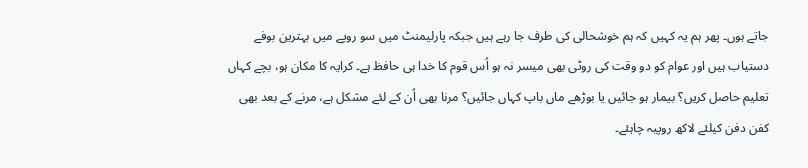جاتے ہوں۔ پھر ہم یہ کہیں کہ ہم خوشحالی کی طرف جا رہے ہیں جبکہ پارلیمنٹ میں سو روپے میں بہترین بوفے دستیاب ہیں اور عوام کو دو وقت کی روٹی بھی میسر نہ ہو اُس قوم کا خدا ہی حافظ ہے۔ کرایہ کا مکان ہو، بچے کہاں تعلیم حاصل کریں؟ بیمار ہو جائیں یا بوڑھے ماں باپ کہاں جائیں؟ مرنا بھی اُن کے لئے مشکل ہے، مرنے کے بعد بھی کفن دفن کیلئے لاکھ روپیہ چاہئے۔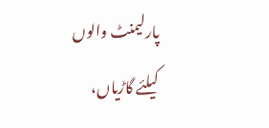پارلیمنٹ والوں کیلئے گاڑیاں،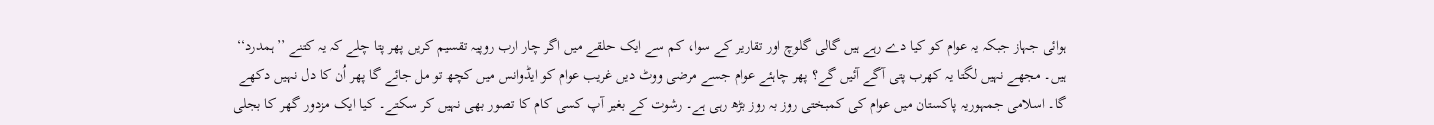ہوائی جہاز جبکہ یہ عوام کو کیا دے رہے ہیں گالی گلوچ اور تقاریر کے سوا، کم سے ایک حلقے میں اگر چار ارب روپیہ تقسیم کریں پھر پتا چلے کہ یہ کتنے ’’ہمدرد‘‘ ہیں۔ مجھے نہیں لگتا یہ کھرب پتی آگے آئیں گے؟ پھر چاہئے عوام جسے مرضی ووٹ دیں غریب عوام کو ایڈوانس میں کچھ تو مل جائے گا پھر اُن کا دل نہیں دکھے گا۔ اسلامی جمہوریہ پاکستان میں عوام کی کمبختی روز بہ روز بڑھ رہی ہے۔ رشوت کے بغیر آپ کسی کام کا تصور بھی نہیں کر سکتے۔ کیا ایک مزدور گھر کا بجلی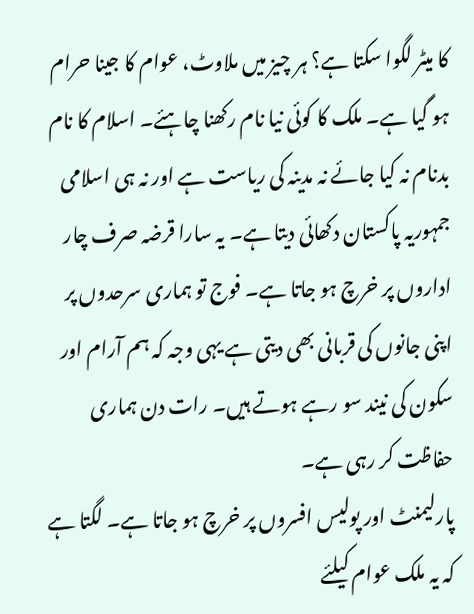کا میٹر لگوا سکتا ہے؟ ہر چیز میں ملاوٹ، عوام کا جینا حرام ہو گیا ہے۔ ملک کا کوئی نیا نام رکھنا چاہئے۔ اسلام کا نام بدنام نہ کیا جائے نہ مدینہ کی ریاست ہے اور نہ ہی اسلامی جمہوریہ پاکستان دکھائی دیتا ہے۔ یہ سارا قرضہ صرف چار اداروں پر خرچ ہو جاتا ہے۔ فوج تو ہماری سرحدوں پر اپنی جانوں کی قربانی بھی دیتی ہے یہی وجہ کہ ہم آرام اور سکون کی نیند سو رہے ہوتے ہیں۔ رات دن ہماری حفاظت کر رہی ہے۔
پارلیمنٹ اور پولیس افسروں پر خرچ ہو جاتا ہے۔ لگتا ہے کہ یہ ملک عوام کیلئے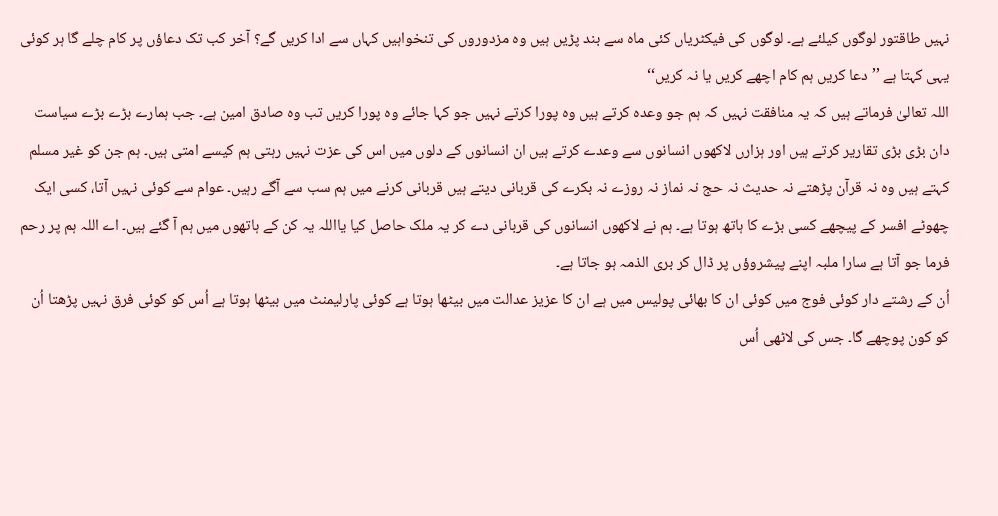نہیں طاقتور لوگوں کیلئے ہے۔ لوگوں کی فیکٹریاں کئی ماہ سے بند پڑیں ہیں وہ مزدوروں کی تنخواہیں کہاں سے ادا کریں گے؟ آخر کب تک دعاؤں پر کام چلے گا ہر کوئی یہی کہتا ہے ’’دعا کریں ہم کام اچھے کریں یا نہ کریں‘‘
اللہ تعالیٰ فرماتے ہیں کہ یہ منافقت نہیں کہ ہم جو وعدہ کرتے ہیں وہ پورا کرتے نہیں جو کہا جائے وہ پورا کریں تب وہ صادق امین ہے۔ جب ہمارے بڑے بڑے سیاست دان بڑی بڑی تقاریر کرتے ہیں اور ہزارں لاکھوں انسانوں سے وعدے کرتے ہیں ان انسانوں کے دلوں میں اس کی عزت نہیں رہتی ہم کیسے امتی ہیں۔ ہم جن کو غیر مسلم کہتے ہیں وہ نہ قرآن پڑھتے نہ حدیث نہ حج نہ نماز نہ روزے نہ بکرے کی قربانی دیتے ہیں قربانی کرنے میں ہم سب سے آگے رہیں۔ عوام سے کوئی نہیں آتا، کسی ایک چھوٹے افسر کے پیچھے کسی بڑے کا ہاتھ ہوتا ہے۔ ہم نے لاکھوں انسانوں کی قربانی دے کر یہ ملک حاصل کیا یااللہ یہ کن کے ہاتھوں میں ہم آ گئے ہیں۔ اے اللہ ہم پر رحم فرما جو آتا ہے سارا ملبہ اپنے پیشروؤں پر ڈال کر بری الذمہ ہو جاتا ہے۔
اُن کے رشتے دار کوئی فوج میں کوئی ان کا بھائی پولیس میں ہے ان کا عزیز عدالت میں بیٹھا ہوتا ہے کوئی پارلیمنٹ میں بیٹھا ہوتا ہے اُس کو کوئی فرق نہیں پڑھتا اُن کو کون پوچھے گا۔ جس کی لاٹھی اُس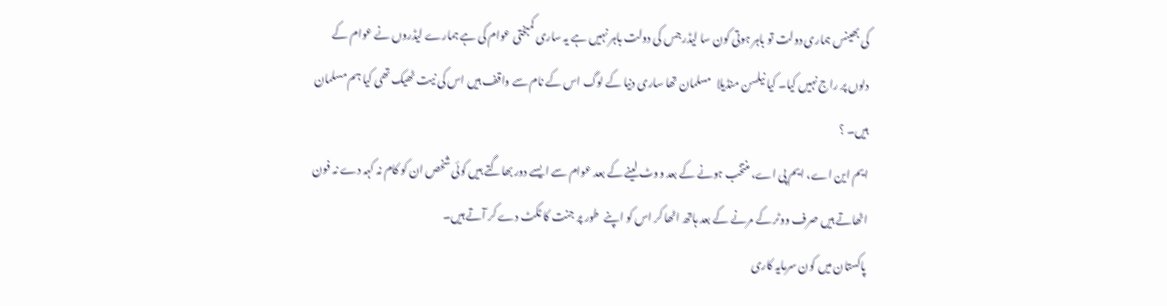کی بھینس ہماری دولت تو باہر ہوتی کون سا لیڈر جس کی دولت باہر نہیں ہے یہ ساری کمبختی عوام کی ہے ہمارے لیڈروں نے عوام کے دلوں پر راج نہیں کیا۔ کیا نیلسن منڈیلا   مسلمان تھا ساری دنیا کے لوگ اس کے نام سے واقف ہیں اس کی نیت ٹھیک تھی کیا ہم مسلمان ہیں۔ ؟
ایم این اے، ایم پی اے، منتخب ہونے کے بعد ووٹ لینے کے بعد عوام سے ایسے دور بھاگتے ہیں کوئی شخص ان کو کام نہ کہہ دے نہ فون اٹھاتے ہیں صرف ووٹر کے مرنے کے بعد ہاتھ اٹھا کر اس کو اپنے  طور پر جنت کا ٹکٹ دے کر آتے ہیں۔
پاکستان میں کون سرمایہ کاری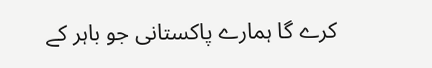کرے گا ہمارے پاکستانی جو باہر کے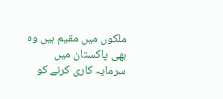ملکوں میں مقیم ہیں وہ بھی پاکستان میں سرمایہ کاری کرنے کو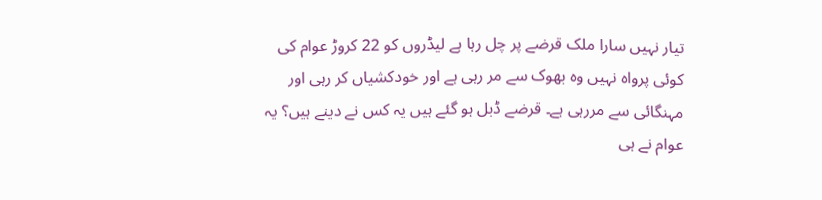تیار نہیں سارا ملک قرضے پر چل رہا ہے لیڈروں کو 22 کروڑ عوام کی کوئی پرواہ نہیں وہ بھوک سے مر رہی ہے اور خودکشیاں کر رہی اور مہنگائی سے مررہی ہے۔ قرضے ڈبل ہو گئے ہیں یہ کس نے دینے ہیں؟ یہ عوام نے ہی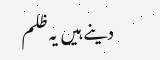دینے ہیں یہ ظلم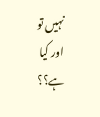نہیں تو اور کیا ہے؟؟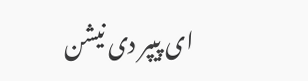ای پیپر دی نیشن